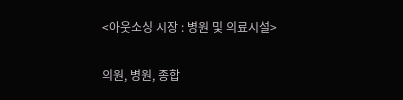<아웃소싱 시장 : 병원 및 의료시설>

의원, 병원, 종합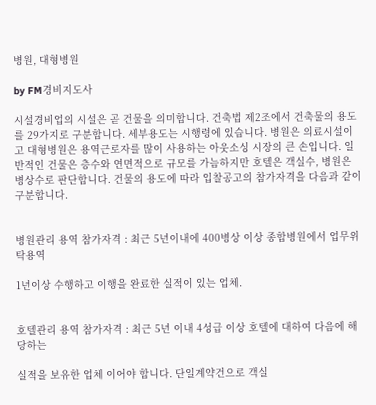병원, 대형병원

by FM경비지도사

시설경비업의 시설은 곧 건물을 의미합니다. 건축법 제2조에서 건축물의 용도를 29가지로 구분합니다. 세부용도는 시행령에 있습니다. 병원은 의료시설이고 대형병원은 용역근로자를 많이 사용하는 아웃소싱 시장의 큰 손입니다. 일반적인 건물은 층수와 연면적으로 규모를 가늠하지만 호텔은 객실수, 병원은 병상수로 판단합니다. 건물의 용도에 따라 입찰공고의 참가자격을 다음과 같이 구분합니다.


병원관리 용역 참가자격 : 최근 5년이내에 400병상 이상 종합병원에서 업무위탁용역

1년이상 수행하고 이행을 완료한 실적이 있는 업체.


호텔관리 용역 참가자격 : 최근 5년 이내 4성급 이상 호텔에 대하여 다음에 해당하는

실적을 보유한 업체 이어야 합니다. 단일계약건으로 객실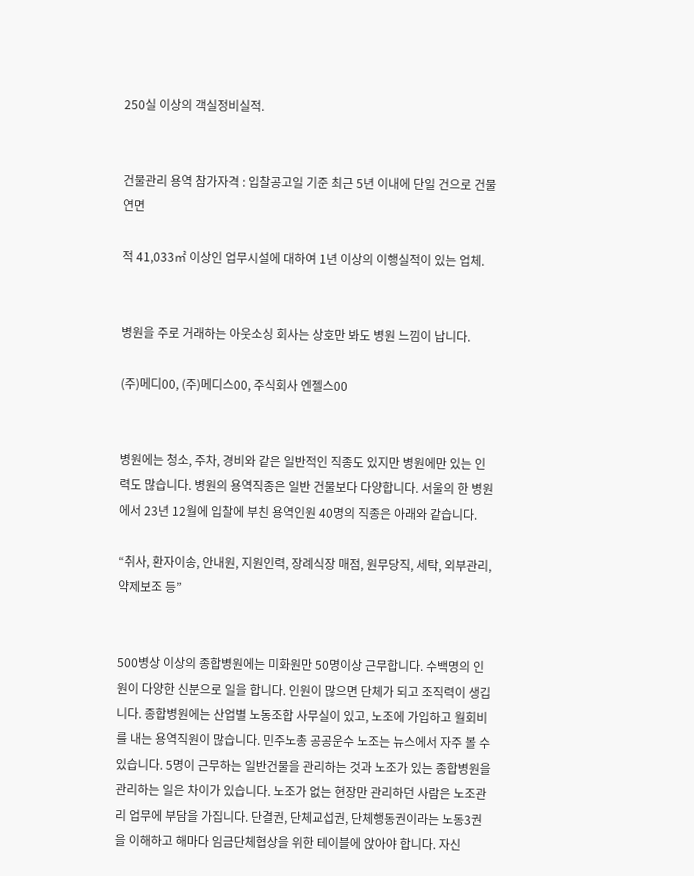250실 이상의 객실정비실적.


건물관리 용역 참가자격 : 입찰공고일 기준 최근 5년 이내에 단일 건으로 건물 연면

적 41,033㎡ 이상인 업무시설에 대하여 1년 이상의 이행실적이 있는 업체.


병원을 주로 거래하는 아웃소싱 회사는 상호만 봐도 병원 느낌이 납니다.

(주)메디00, (주)메디스00, 주식회사 엔젤스00


병원에는 청소, 주차, 경비와 같은 일반적인 직종도 있지만 병원에만 있는 인력도 많습니다. 병원의 용역직종은 일반 건물보다 다양합니다. 서울의 한 병원에서 23년 12월에 입찰에 부친 용역인원 40명의 직종은 아래와 같습니다.

“취사, 환자이송, 안내원, 지원인력, 장례식장 매점, 원무당직, 세탁, 외부관리, 약제보조 등”


500병상 이상의 종합병원에는 미화원만 50명이상 근무합니다. 수백명의 인원이 다양한 신분으로 일을 합니다. 인원이 많으면 단체가 되고 조직력이 생깁니다. 종합병원에는 산업별 노동조합 사무실이 있고, 노조에 가입하고 월회비를 내는 용역직원이 많습니다. 민주노총 공공운수 노조는 뉴스에서 자주 볼 수 있습니다. 5명이 근무하는 일반건물을 관리하는 것과 노조가 있는 종합병원을 관리하는 일은 차이가 있습니다. 노조가 없는 현장만 관리하던 사람은 노조관리 업무에 부담을 가집니다. 단결권, 단체교섭권, 단체행동권이라는 노동3권을 이해하고 해마다 임금단체협상을 위한 테이블에 앉아야 합니다. 자신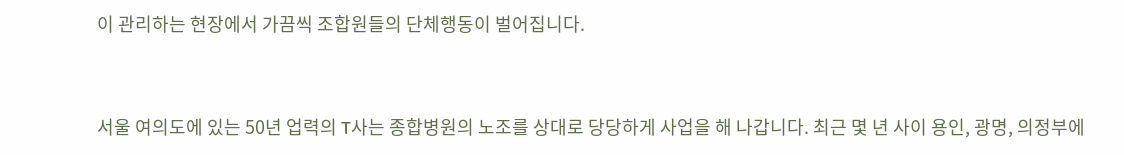이 관리하는 현장에서 가끔씩 조합원들의 단체행동이 벌어집니다.


서울 여의도에 있는 50년 업력의 T사는 종합병원의 노조를 상대로 당당하게 사업을 해 나갑니다. 최근 몇 년 사이 용인, 광명, 의정부에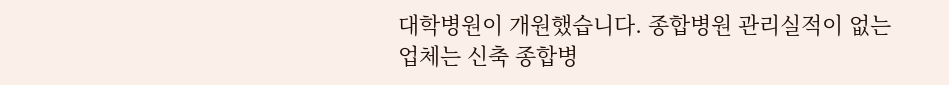대학병원이 개원했습니다. 종합병원 관리실적이 없는 업체는 신축 종합병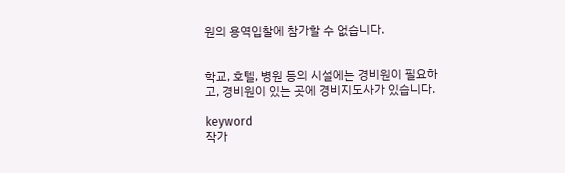원의 용역입찰에 참가할 수 없습니다.


학교, 호텔, 병원 등의 시설에는 경비원이 필요하고, 경비원이 있는 곳에 경비지도사가 있습니다.

keyword
작가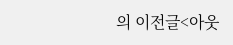의 이전글<아웃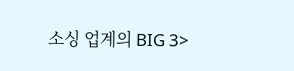소싱 업계의 BIG 3>